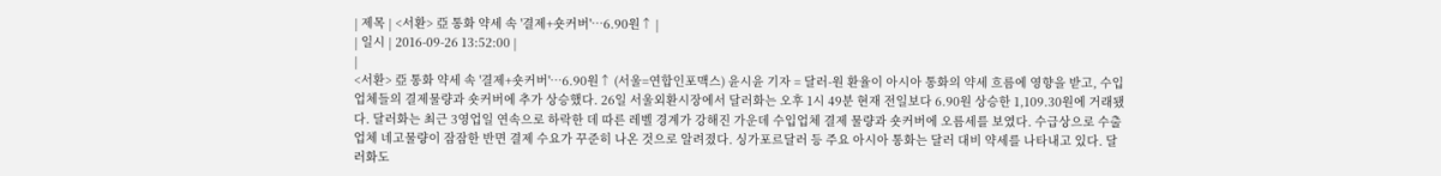| 제목 | <서환> 亞 통화 약세 속 '결제+숏커버'…6.90원↑ |
| 일시 | 2016-09-26 13:52:00 |
|
<서환> 亞 통화 약세 속 '결제+숏커버'…6.90원↑ (서울=연합인포맥스) 윤시윤 기자 = 달러-원 환율이 아시아 통화의 약세 흐름에 영향을 받고, 수입업체들의 결제물량과 숏커버에 추가 상승했다. 26일 서울외환시장에서 달러화는 오후 1시 49분 현재 전일보다 6.90원 상승한 1,109.30원에 거래됐다. 달러화는 최근 3영업일 연속으로 하락한 데 따른 레벨 경계가 강해진 가운데 수입업체 결제 물량과 숏커버에 오름세를 보였다. 수급상으로 수출업체 네고물량이 잠잠한 반면 결제 수요가 꾸준히 나온 것으로 알려졌다. 싱가포르달러 등 주요 아시아 통화는 달러 대비 약세를 나타내고 있다. 달러화도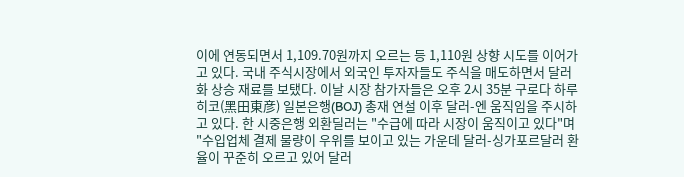이에 연동되면서 1,109.70원까지 오르는 등 1,110원 상향 시도를 이어가고 있다. 국내 주식시장에서 외국인 투자자들도 주식을 매도하면서 달러화 상승 재료를 보탰다. 이날 시장 참가자들은 오후 2시 35분 구로다 하루히코(黑田東彦) 일본은행(BOJ) 총재 연설 이후 달러-엔 움직임을 주시하고 있다. 한 시중은행 외환딜러는 "수급에 따라 시장이 움직이고 있다"며 "수입업체 결제 물량이 우위를 보이고 있는 가운데 달러-싱가포르달러 환율이 꾸준히 오르고 있어 달러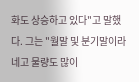화도 상승하고 있다"고 말했다. 그는 "월말 및 분기말이라 네고 물량도 많이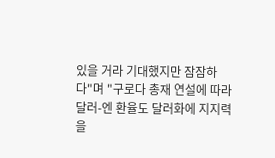있을 거라 기대했지만 잠잠하다"며 "구로다 총재 연설에 따라 달러-엔 환율도 달러화에 지지력을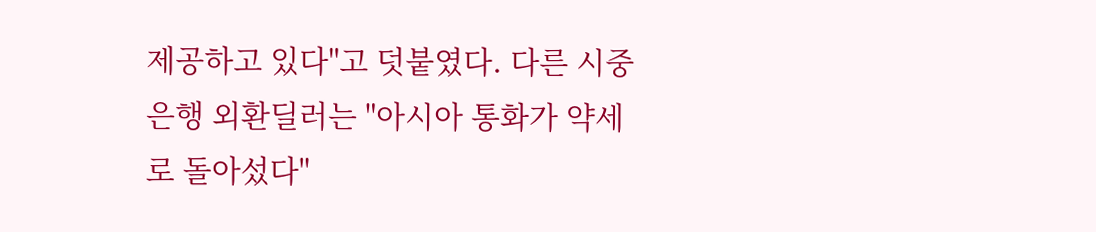제공하고 있다"고 덧붙였다. 다른 시중은행 외환딜러는 "아시아 통화가 약세로 돌아섰다"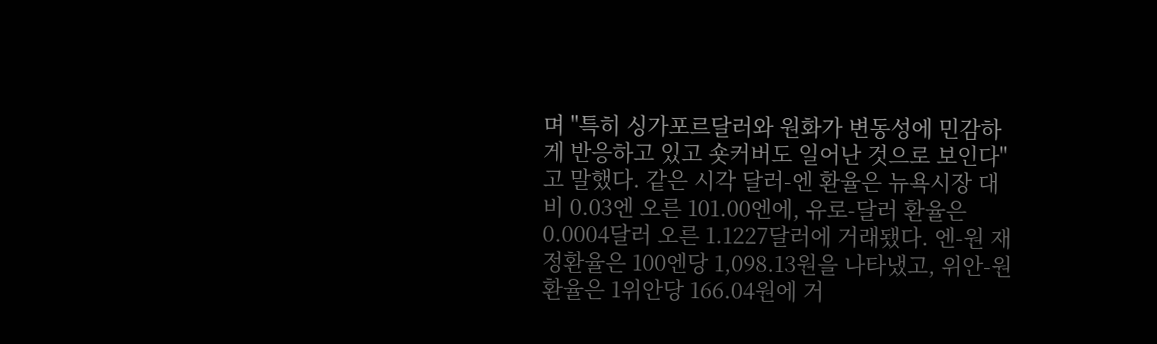며 "특히 싱가포르달러와 원화가 변동성에 민감하게 반응하고 있고 숏커버도 일어난 것으로 보인다"고 말했다. 같은 시각 달러-엔 환율은 뉴욕시장 대비 0.03엔 오른 101.00엔에, 유로-달러 환율은 0.0004달러 오른 1.1227달러에 거래됐다. 엔-원 재정환율은 100엔당 1,098.13원을 나타냈고, 위안-원 환율은 1위안당 166.04원에 거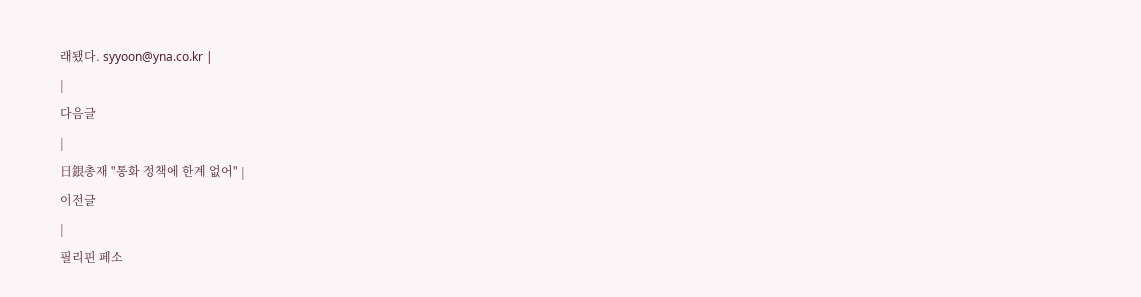래됐다. syyoon@yna.co.kr |
|
다음글
|
日銀총재 "통화 정책에 한계 없어" |
이전글
|
필리핀 페소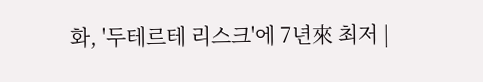화, '두테르테 리스크'에 7년來 최저 |